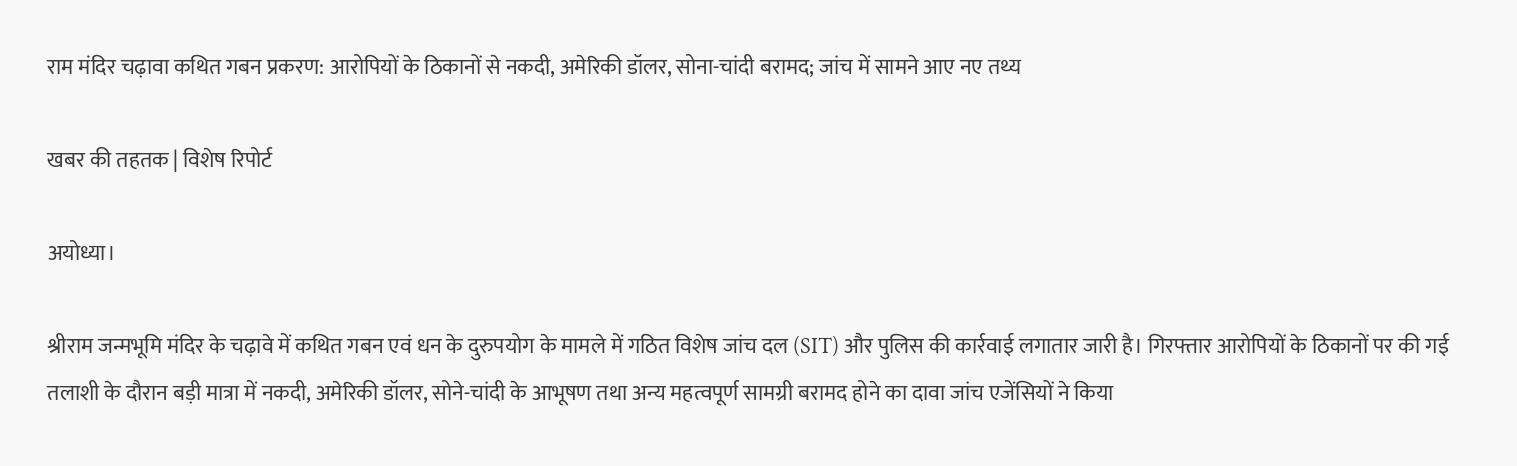राम मंदिर चढ़ावा कथित गबन प्रकरण: आरोपियों के ठिकानों से नकदी, अमेरिकी डॉलर, सोना-चांदी बरामद; जांच में सामने आए नए तथ्य

खबर की तहतक | विशेष रिपोर्ट

अयोध्या।

श्रीराम जन्मभूमि मंदिर के चढ़ावे में कथित गबन एवं धन के दुरुपयोग के मामले में गठित विशेष जांच दल (SIT) और पुलिस की कार्रवाई लगातार जारी है। गिरफ्तार आरोपियों के ठिकानों पर की गई तलाशी के दौरान बड़ी मात्रा में नकदी, अमेरिकी डॉलर, सोने-चांदी के आभूषण तथा अन्य महत्वपूर्ण सामग्री बरामद होने का दावा जांच एजेंसियों ने किया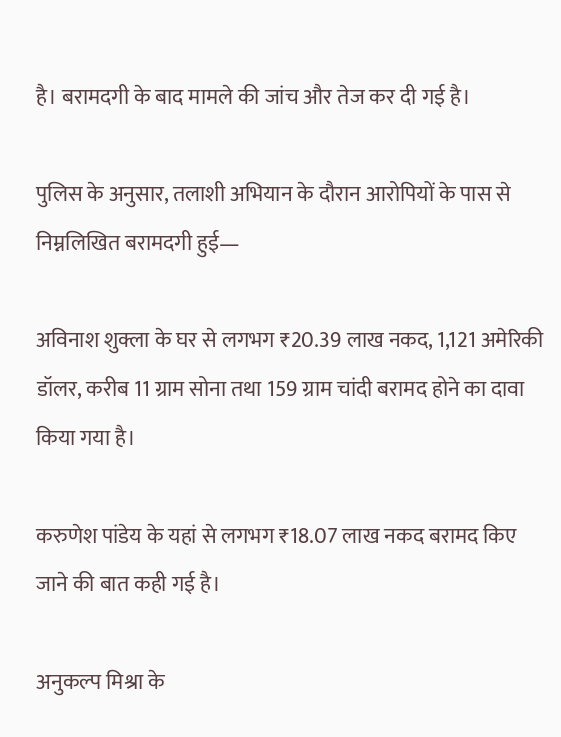है। बरामदगी के बाद मामले की जांच और तेज कर दी गई है।

पुलिस के अनुसार, तलाशी अभियान के दौरान आरोपियों के पास से निम्नलिखित बरामदगी हुई—

अविनाश शुक्ला के घर से लगभग ₹20.39 लाख नकद, 1,121 अमेरिकी डॉलर, करीब 11 ग्राम सोना तथा 159 ग्राम चांदी बरामद होने का दावा किया गया है।

करुणेश पांडेय के यहां से लगभग ₹18.07 लाख नकद बरामद किए जाने की बात कही गई है।

अनुकल्प मिश्रा के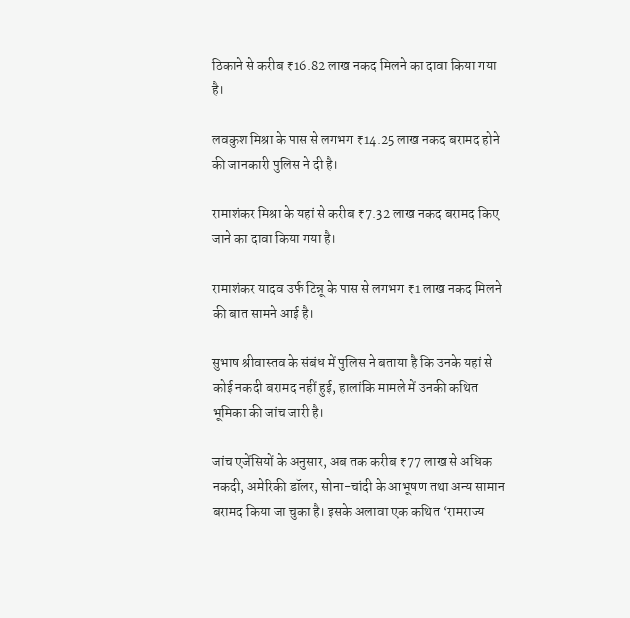ठिकाने से करीब ₹16.82 लाख नकद मिलने का दावा किया गया है।

लवकुश मिश्रा के पास से लगभग ₹14.25 लाख नकद बरामद होने की जानकारी पुलिस ने दी है।

रामाशंकर मिश्रा के यहां से करीब ₹7.32 लाख नकद बरामद किए जाने का दावा किया गया है।

रामाशंकर यादव उर्फ टिन्नू के पास से लगभग ₹1 लाख नकद मिलने की बात सामने आई है।

सुभाष श्रीवास्तव के संबंध में पुलिस ने बताया है कि उनके यहां से कोई नकदी बरामद नहीं हुई, हालांकि मामले में उनकी कथित भूमिका की जांच जारी है।

जांच एजेंसियों के अनुसार, अब तक करीब ₹77 लाख से अधिक नकदी, अमेरिकी डॉलर, सोना-चांदी के आभूषण तथा अन्य सामान बरामद किया जा चुका है। इसके अलावा एक कथित ‘रामराज्य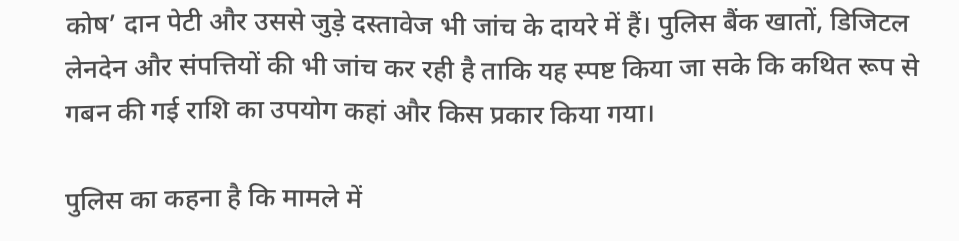कोष’ दान पेटी और उससे जुड़े दस्तावेज भी जांच के दायरे में हैं। पुलिस बैंक खातों, डिजिटल लेनदेन और संपत्तियों की भी जांच कर रही है ताकि यह स्पष्ट किया जा सके कि कथित रूप से गबन की गई राशि का उपयोग कहां और किस प्रकार किया गया।

पुलिस का कहना है कि मामले में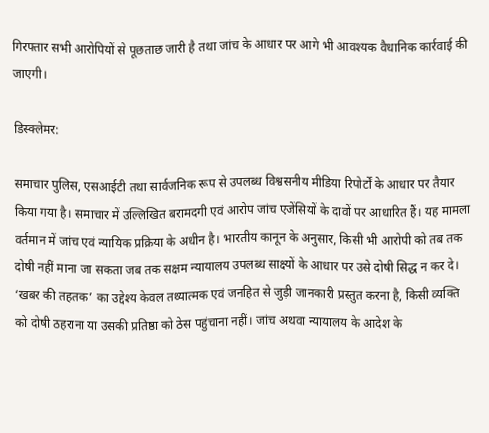गिरफ्तार सभी आरोपियों से पूछताछ जारी है तथा जांच के आधार पर आगे भी आवश्यक वैधानिक कार्रवाई की जाएगी।

डिस्क्लेमर:

समाचार पुलिस, एसआईटी तथा सार्वजनिक रूप से उपलब्ध विश्वसनीय मीडिया रिपोर्टों के आधार पर तैयार किया गया है। समाचार में उल्लिखित बरामदगी एवं आरोप जांच एजेंसियों के दावों पर आधारित हैं। यह मामला वर्तमान में जांच एवं न्यायिक प्रक्रिया के अधीन है। भारतीय कानून के अनुसार, किसी भी आरोपी को तब तक दोषी नहीं माना जा सकता जब तक सक्षम न्यायालय उपलब्ध साक्ष्यों के आधार पर उसे दोषी सिद्ध न कर दे। ‘खबर की तहतक’ का उद्देश्य केवल तथ्यात्मक एवं जनहित से जुड़ी जानकारी प्रस्तुत करना है, किसी व्यक्ति को दोषी ठहराना या उसकी प्रतिष्ठा को ठेस पहुंचाना नहीं। जांच अथवा न्यायालय के आदेश के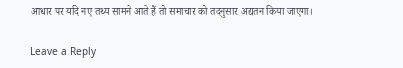आधार पर यदि नए तथ्य सामने आते हैं तो समाचार को तदनुसार अद्यतन किया जाएगा।

Leave a Reply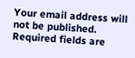Your email address will not be published. Required fields are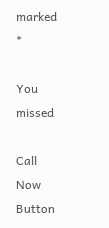marked *

You missed

Call Now Button